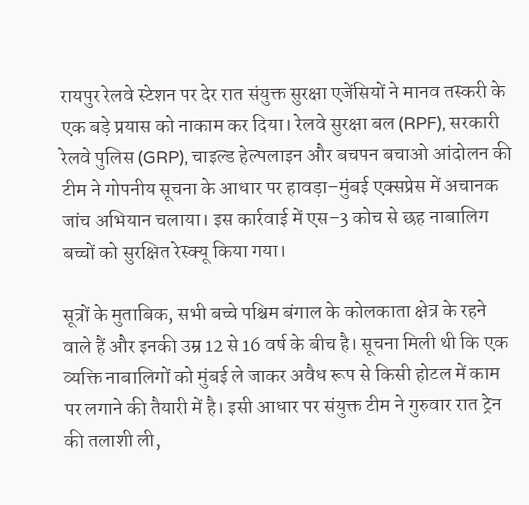रायपुर रेलवे स्टेशन पर देर रात संयुक्त सुरक्षा एजेंसियों ने मानव तस्करी के एक बड़े प्रयास को नाकाम कर दिया। रेलवे सुरक्षा बल (RPF), सरकारी रेलवे पुलिस (GRP), चाइल्ड हेल्पलाइन और बचपन बचाओ आंदोलन की टीम ने गोपनीय सूचना के आधार पर हावड़ा–मुंबई एक्सप्रेस में अचानक जांच अभियान चलाया। इस कार्रवाई में एस–3 कोच से छह नाबालिग बच्चों को सुरक्षित रेस्क्यू किया गया।

सूत्रों के मुताबिक, सभी बच्चे पश्चिम बंगाल के कोलकाता क्षेत्र के रहने वाले हैं और इनकी उम्र 12 से 16 वर्ष के बीच है। सूचना मिली थी कि एक व्यक्ति नाबालिगों को मुंबई ले जाकर अवैध रूप से किसी होटल में काम पर लगाने की तैयारी में है। इसी आधार पर संयुक्त टीम ने गुरुवार रात ट्रेन की तलाशी ली,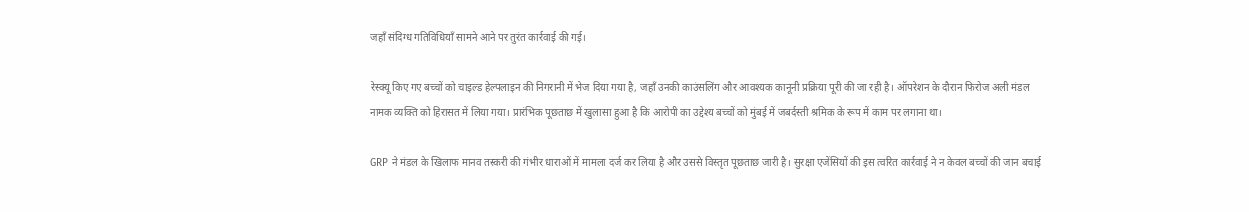जहाँ संदिग्ध गतिविधियाँ सामने आने पर तुरंत कार्रवाई की गई।

रेस्क्यू किए गए बच्चों को चाइल्ड हेल्पलाइन की निगरानी में भेज दिया गया है, जहाँ उनकी काउंसलिंग और आवश्यक कानूनी प्रक्रिया पूरी की जा रही है। ऑपरेशन के दौरान फिरोज अली मंडल नामक व्यक्ति को हिरासत में लिया गया। प्रारंभिक पूछताछ में खुलासा हुआ है कि आरोपी का उद्देश्य बच्चों को मुंबई में जबर्दस्ती श्रमिक के रूप में काम पर लगाना था।

GRP ने मंडल के खिलाफ मानव तस्करी की गंभीर धाराओं में मामला दर्ज कर लिया है और उससे विस्तृत पूछताछ जारी है। सुरक्षा एजेंसियों की इस त्वरित कार्रवाई ने न केवल बच्चों की जान बचाई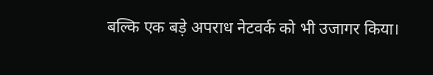बल्कि एक बड़े अपराध नेटवर्क को भी उजागर किया।